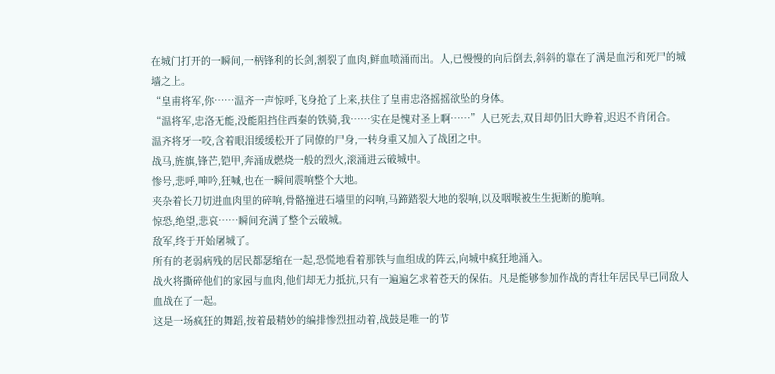在城门打开的一瞬间,一柄锋利的长剑,割裂了血肉,鲜血喷涌而出。人,已慢慢的向后倒去,斜斜的靠在了满是血污和死尸的城墙之上。
“皇甫将军,你……温齐一声惊呼,飞身抢了上来,扶住了皇甫忠洛摇摇欲坠的身体。
“温将军,忠洛无能,没能阻挡住西秦的铁骑,我……实在是愧对圣上啊……”人已死去,双目却仍旧大睁着,迟迟不肯闭合。
温齐将牙一咬,含着眼泪缓缓松开了同僚的尸身,一转身重又加入了战团之中。
战马,旌旗,锋芒,铠甲,奔涌成燃烧一般的烈火,滚涌进云破城中。
惨号,悲呼,呻吟,狂喊,也在一瞬间震响整个大地。
夹杂着长刀切进血肉里的碎响,骨骼撞进石墙里的闷响,马蹄踏裂大地的裂响,以及咽喉被生生扼断的脆响。
惊恐,绝望,悲哀……瞬间充满了整个云破城。
敌军,终于开始屠城了。
所有的老弱病残的居民都瑟缩在一起,恐慌地看着那铁与血组成的阵云,向城中疯狂地涌入。
战火将撕碎他们的家园与血肉,他们却无力抵抗,只有一遍遍乞求着苍天的保佑。凡是能够参加作战的青壮年居民早已同敌人血战在了一起。
这是一场疯狂的舞蹈,按着最精妙的编排惨烈扭动着,战鼓是唯一的节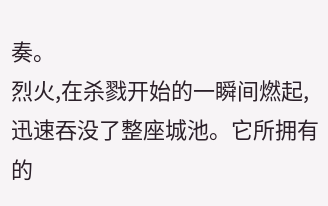奏。
烈火,在杀戮开始的一瞬间燃起,迅速吞没了整座城池。它所拥有的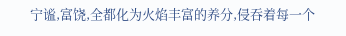宁谧,富饶,全都化为火焰丰富的养分,侵吞着每一个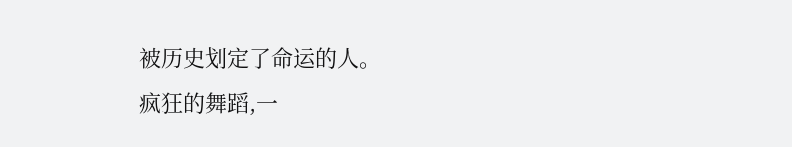被历史划定了命运的人。
疯狂的舞蹈,一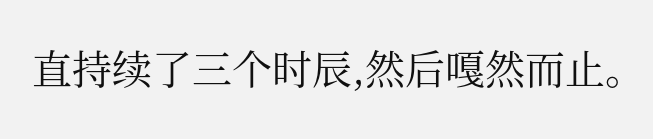直持续了三个时辰,然后嘎然而止。